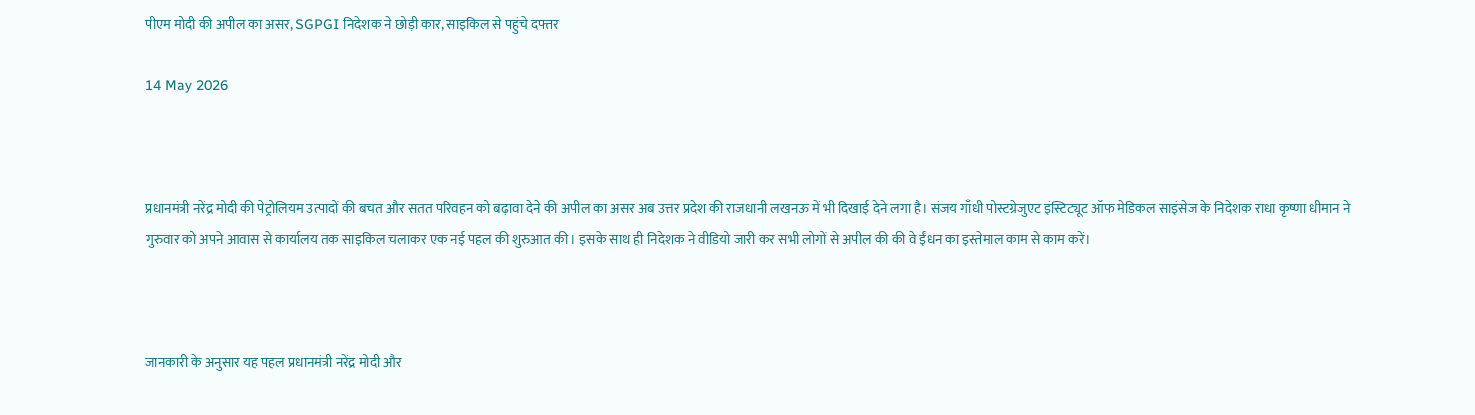पीएम मोदी की अपील का असर, SGPGI निदेशक ने छोड़ी कार, साइकिल से पहुंचे दफ्तर

14 May 2026



प्रधानमंत्री नरेंद्र मोदी की पेट्रोलियम उत्पादों की बचत और सतत परिवहन को बढ़ावा देने की अपील का असर अब उत्तर प्रदेश की राजधानी लखनऊ में भी दिखाई देने लगा है। संजय गाँधी पोस्टग्रेजुएट इंस्टिट्यूट ऑफ मेडिकल साइंसेज के निदेशक राधा कृष्णा धीमान ने गुरुवार को अपने आवास से कार्यालय तक साइकिल चलाकर एक नई पहल की शुरुआत की। इसके साथ ही निदेशक ने वीडियो जारी कर सभी लोगों से अपील की की वे ईंधन का इस्तेमाल काम से काम करें।



जानकारी के अनुसार यह पहल प्रधानमंत्री नरेंद्र मोदी और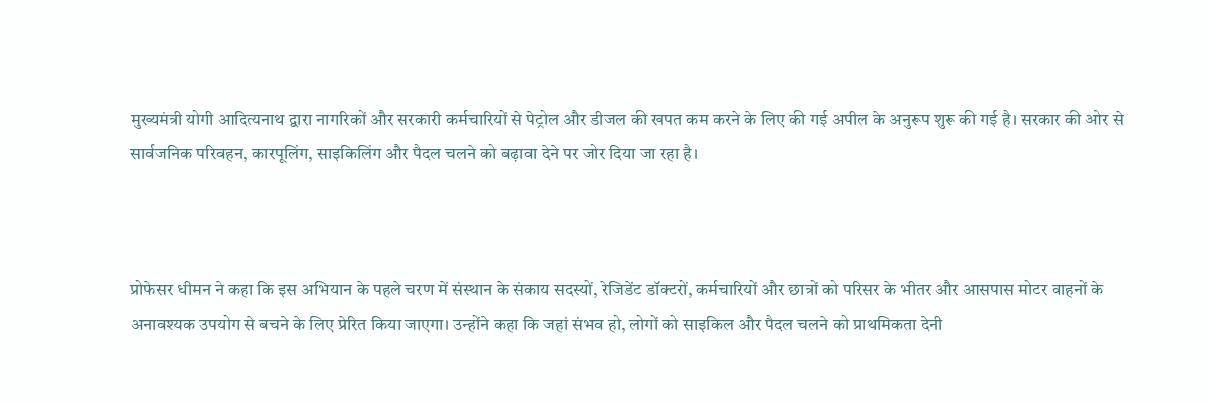मुख्यमंत्री योगी आदित्यनाथ द्वारा नागरिकों और सरकारी कर्मचारियों से पेट्रोल और डीजल की खपत कम करने के लिए की गई अपील के अनुरूप शुरू की गई है। सरकार की ओर से सार्वजनिक परिवहन, कारपूलिंग, साइकिलिंग और पैदल चलने को बढ़ावा देने पर जोर दिया जा रहा है।



प्रोफेसर धीमन ने कहा कि इस अभियान के पहले चरण में संस्थान के संकाय सदस्यों, रेजिडेंट डॉक्टरों, कर्मचारियों और छात्रों को परिसर के भीतर और आसपास मोटर वाहनों के अनावश्यक उपयोग से बचने के लिए प्रेरित किया जाएगा। उन्होंने कहा कि जहां संभव हो, लोगों को साइकिल और पैदल चलने को प्राथमिकता देनी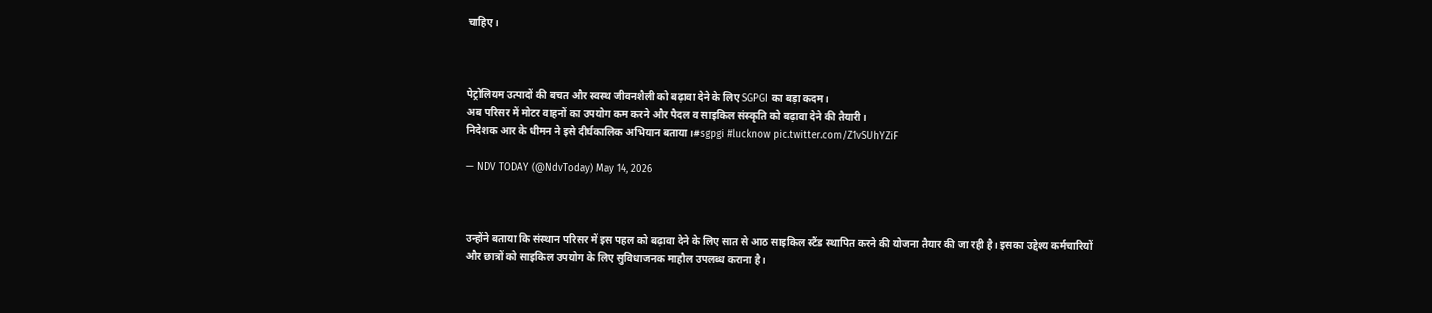चाहिए।



पेट्रोलियम उत्पादों की बचत और स्वस्थ जीवनशैली को बढ़ावा देने के लिए SGPGI का बड़ा कदम।
अब परिसर में मोटर वाहनों का उपयोग कम करने और पैदल व साइकिल संस्कृति को बढ़ावा देने की तैयारी।
निदेशक आर के धीमन ने इसे दीर्घकालिक अभियान बताया।#sgpgi #lucknow pic.twitter.com/Z1vSUhYZiF

— NDV TODAY (@NdvToday) May 14, 2026



उन्होंने बताया कि संस्थान परिसर में इस पहल को बढ़ावा देने के लिए सात से आठ साइकिल स्टैंड स्थापित करने की योजना तैयार की जा रही है। इसका उद्देश्य कर्मचारियों और छात्रों को साइकिल उपयोग के लिए सुविधाजनक माहौल उपलब्ध कराना है।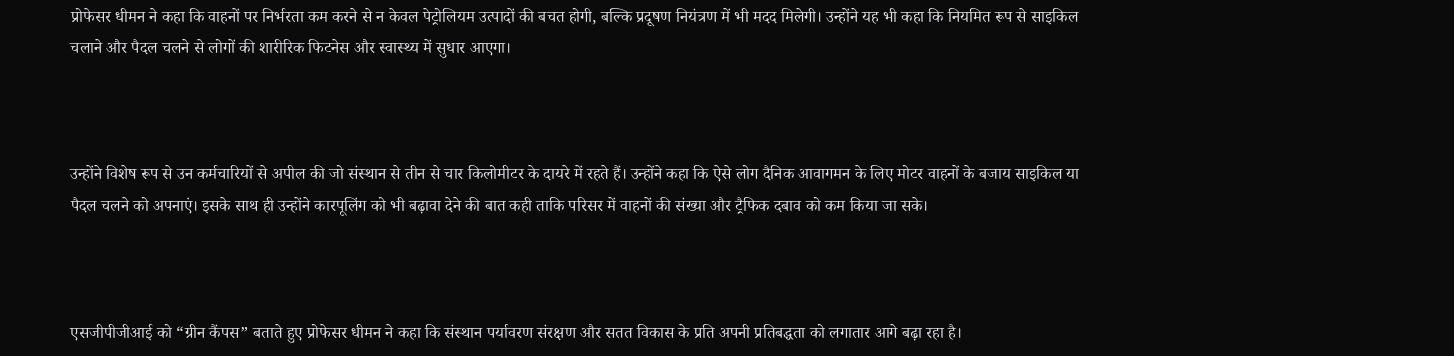प्रोफेसर धीमन ने कहा कि वाहनों पर निर्भरता कम करने से न केवल पेट्रोलियम उत्पादों की बचत होगी, बल्कि प्रदूषण नियंत्रण में भी मदद मिलेगी। उन्होंने यह भी कहा कि नियमित रूप से साइकिल चलाने और पैदल चलने से लोगों की शारीरिक फिटनेस और स्वास्थ्य में सुधार आएगा।



उन्होंने विशेष रूप से उन कर्मचारियों से अपील की जो संस्थान से तीन से चार किलोमीटर के दायरे में रहते हैं। उन्होंने कहा कि ऐसे लोग दैनिक आवागमन के लिए मोटर वाहनों के बजाय साइकिल या पैदल चलने को अपनाएं। इसके साथ ही उन्होंने कारपूलिंग को भी बढ़ावा देने की बात कही ताकि परिसर में वाहनों की संख्या और ट्रैफिक दबाव को कम किया जा सके।



एसजीपीजीआई को “ग्रीन कैंपस” बताते हुए प्रोफेसर धीमन ने कहा कि संस्थान पर्यावरण संरक्षण और सतत विकास के प्रति अपनी प्रतिबद्धता को लगातार आगे बढ़ा रहा है।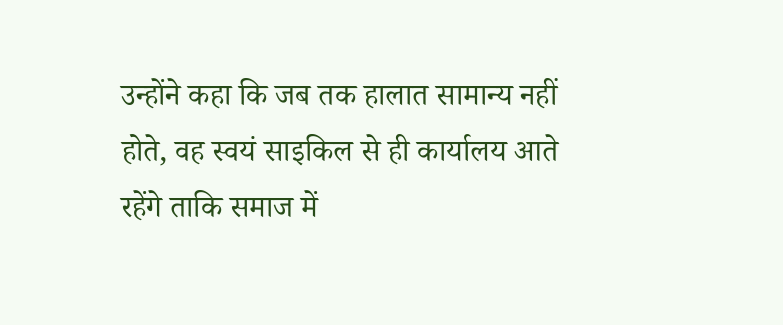उन्होंने कहा कि जब तक हालात सामान्य नहीं होते, वह स्वयं साइकिल से ही कार्यालय आते रहेंगे ताकि समाज में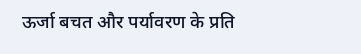ऊर्जा बचत और पर्यावरण के प्रति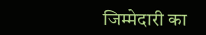जिम्मेदारी का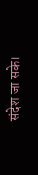संदेश जा सके।